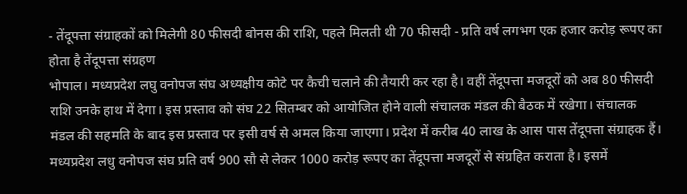- तेंदूपत्ता संग्राहकों को मिलेगी 80 फीसदी बोनस की राशि, पहले मिलती थी 70 फीसदी - प्रति वर्ष लगभग एक हजार करोड़ रूपए का होता है तेंदूपत्ता संग्रहण
भोपाल। मध्यप्रदेश लघु वनोपज संघ अध्यक्षीय कोटे पर कैची चलाने की तैयारी कर रहा है। वहीं तेंदूपत्ता मजदूरों को अब 80 फीसदी राशि उनके हाथ में देगा। इस प्रस्ताव को संघ 22 सितम्बर को आयोजित होने वाली संचालक मंडल की बैठक में रखेगा। संचालक मंडल की सहमति के बाद इस प्रस्ताव पर इसी वर्ष से अमल किया जाएगा। प्रदेश में करीब 40 लाख के आस पास तेंदूपत्ता संग्राहक हैं।
मध्यप्रदेश लधु वनोपज संघ प्रति वर्ष 900 सौ से लेकर 1000 करोड़ रूपए का तेंदूपत्ता मजदूरों से संग्रहित कराता है। इसमें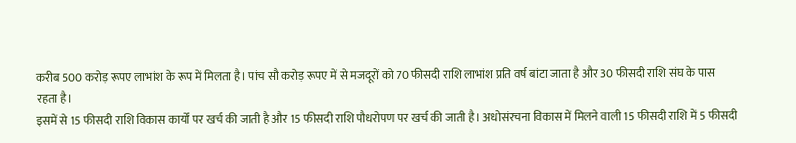करीब 500 करोड़ रूपए लाभांश के रूप में मिलता है। पांच सौ करोड़ रूपए में से मजदूरों को 70 फीसदी राशि लाभांश प्रति वर्ष बांटा जाता है और 30 फीसदी राशि संघ के पास रहता है।
इसमें से 15 फीसदी राशि विकास कार्यों पर खर्च की जाती है और 15 फीसदी राशि पौधरोपण पर खर्च की जाती है। अधोसंरचना विकास में मिलने वाली 15 फीसदी राशि में 5 फीसदी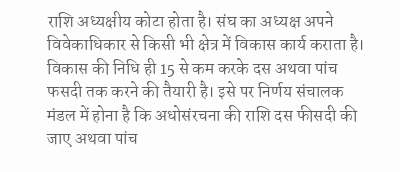राशि अध्यक्षीय कोटा होता है। संघ का अध्यक्ष अपने विवेकाधिकार से किसी भी क्षेत्र में विकास कार्य कराता है।
विकास की निधि ही 15 से कम करके दस अथवा पांच फसदी तक करने की तैयारी है। इसे पर निर्णय संचालक मंडल में होना है कि अधोसंरचना की राशि दस फीसदी की जाए अथवा पांच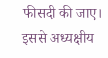फीसदी की जाए। इससे अध्यक्षीय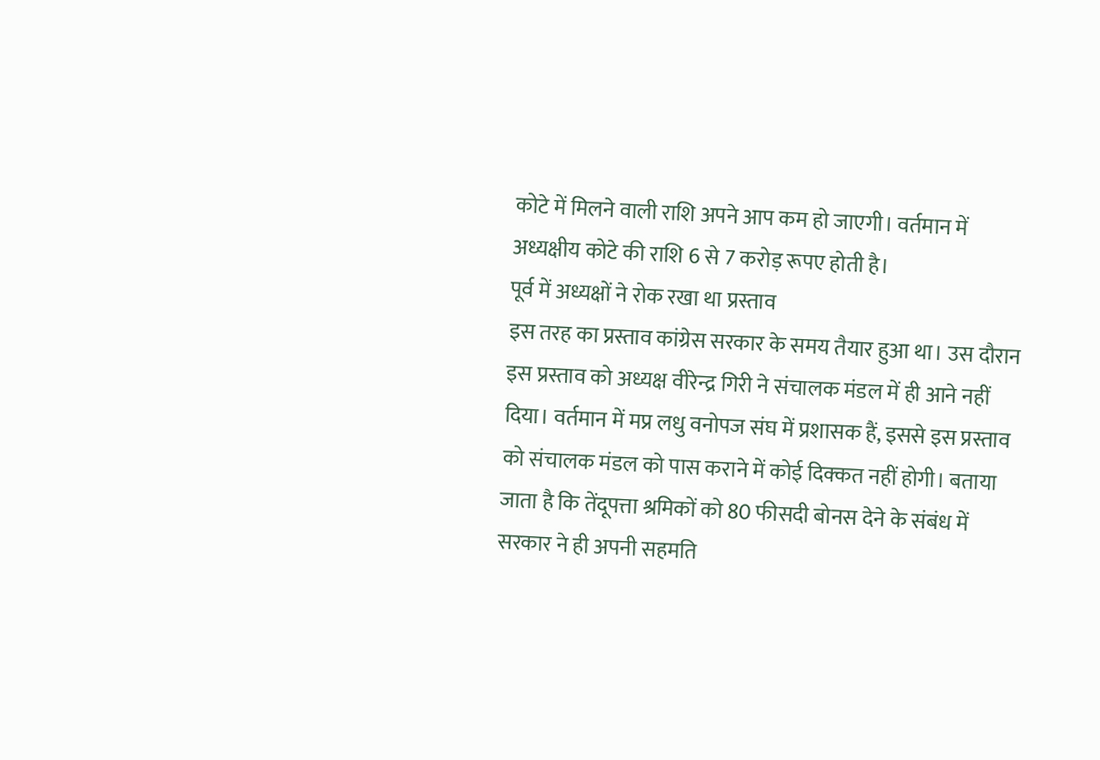कोटे में मिलने वाली राशि अपने आप कम हो जाएगी। वर्तमान में अध्यक्षीय कोटे की राशि 6 से 7 करोड़ रूपए होती है।
पूर्व में अध्यक्षों ने रोक रखा था प्रस्ताव
इस तरह का प्रस्ताव कांग्रेस सरकार के समय तैयार हुआ था। उस दौरान इस प्रस्ताव को अध्यक्ष वीरेन्द्र गिरी ने संचालक मंडल में ही आने नहीं दिया। वर्तमान में मप्र लधु वनोपज संघ में प्रशासक हैं, इससे इस प्रस्ताव को संचालक मंडल को पास कराने में कोई दिक्कत नहीं होगी। बताया जाता है कि तेंदूपत्ता श्रमिकों को 80 फीसदी बोनस देने के संबंध में सरकार ने ही अपनी सहमति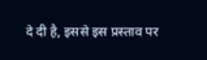दे दी है, इससे इस प्रस्ताव पर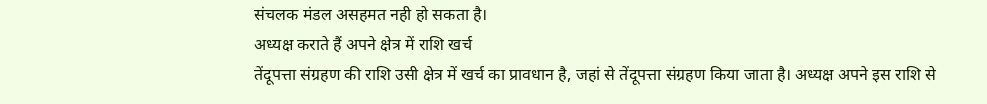संचलक मंडल असहमत नही हो सकता है।
अध्यक्ष कराते हैं अपने क्षेत्र में राशि खर्च
तेंदूपत्ता संग्रहण की राशि उसी क्षेत्र में खर्च का प्रावधान है, जहां से तेंदूपत्ता संग्रहण किया जाता है। अध्यक्ष अपने इस राशि से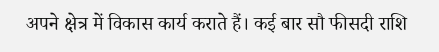अपने क्षेत्र में विकास कार्य कराते हैं। कई बार सौ फीसदी राशि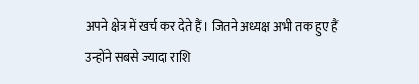अपने क्षेत्र में खर्च कर देते हैं। जितने अध्यक्ष अभी तक हुए हैं उन्होंने सबसे ज्यादा राशि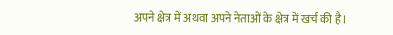अपने क्षेत्र में अथवा अपने नेताओं के क्षेत्र में खर्च की है।